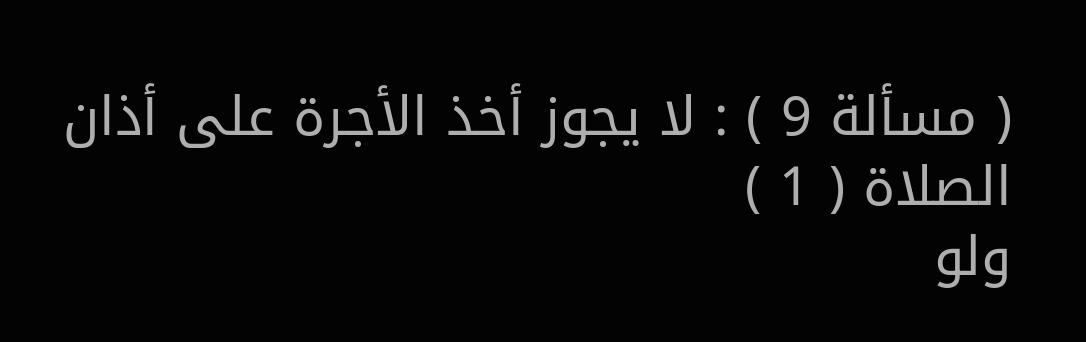( مسألة 9 ) : لا يجوز أخذ الأجرة على أذان الصلاة ( 1 )
ولو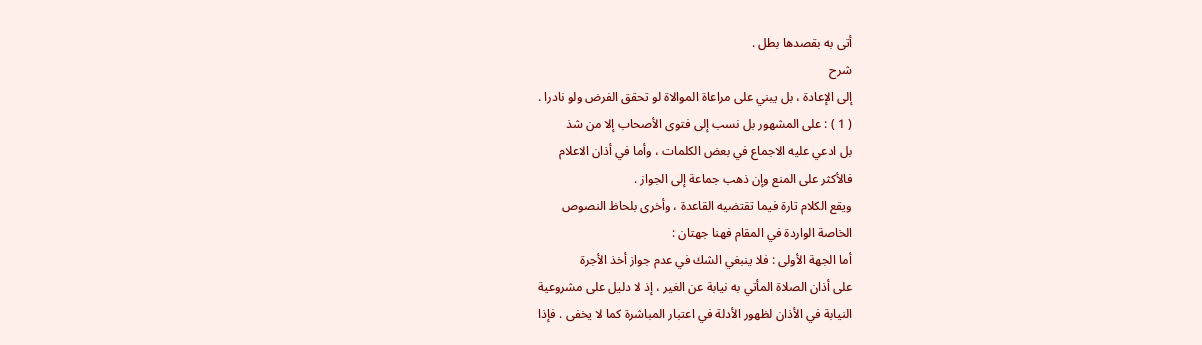أتى به بقصدها بطل .
شرح
إلى الإعادة ، بل يبني على مراعاة الموالاة لو تحقق الفرض ولو نادرا .
( 1 ) : على المشهور بل نسب إلى فتوى الأصحاب إلا من شذ
بل ادعي عليه الاجماع في بعض الكلمات ، وأما في أذان الاعلام
فالأكثر على المنع وإن ذهب جماعة إلى الجواز .
ويقع الكلام تارة فيما تقتضيه القاعدة ، وأخرى بلحاظ النصوص
الخاصة الواردة في المقام فهنا جهتان :
أما الجهة الأولى : فلا ينبغي الشك في عدم جواز أخذ الأجرة
على أذان الصلاة المأتي به نيابة عن الغير ، إذ لا دليل على مشروعية
النيابة في الأذان لظهور الأدلة في اعتبار المباشرة كما لا يخفى . فإذا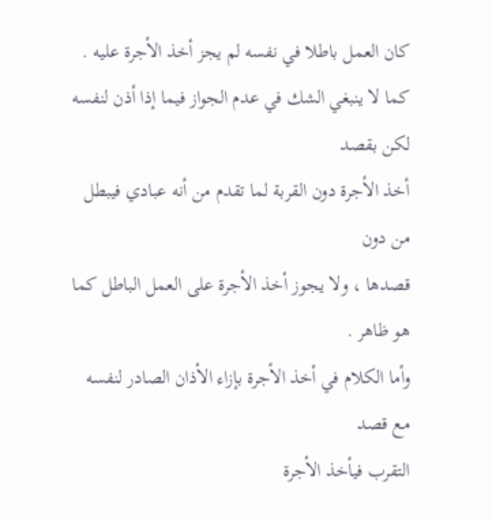كان العمل باطلا في نفسه لم يجز أخذ الأجرة عليه .
كما لا ينبغي الشك في عدم الجواز فيما إذا أذن لنفسه لكن بقصد
أخذ الأجرة دون القربة لما تقدم من أنه عبادي فيبطل من دون
قصدها ، ولا يجوز أخذ الأجرة على العمل الباطل كما هو ظاهر .
وأما الكلام في أخذ الأجرة بإزاء الأذان الصادر لنفسه مع قصد
التقرب فيأخذ الأجرة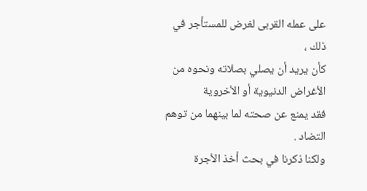على عمله القربى لغرض للمستأجر في ذلك ،
كأن يريد أن يصلي بصلاته ونحوه من الأغراض الدنيوية أو الأخروية
فقد يمنع عن صحته لما بينهما من توهم التضاد .
ولكنا ذكرنا في بحث أخذ الأجرة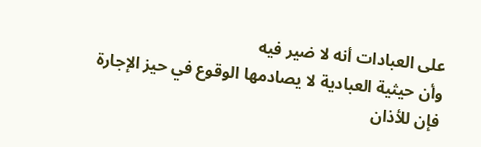على العبادات أنه لا ضير فيه
وأن حيثية العبادية لا يصادمها الوقوع في حيز الإجارة فإن للأذان